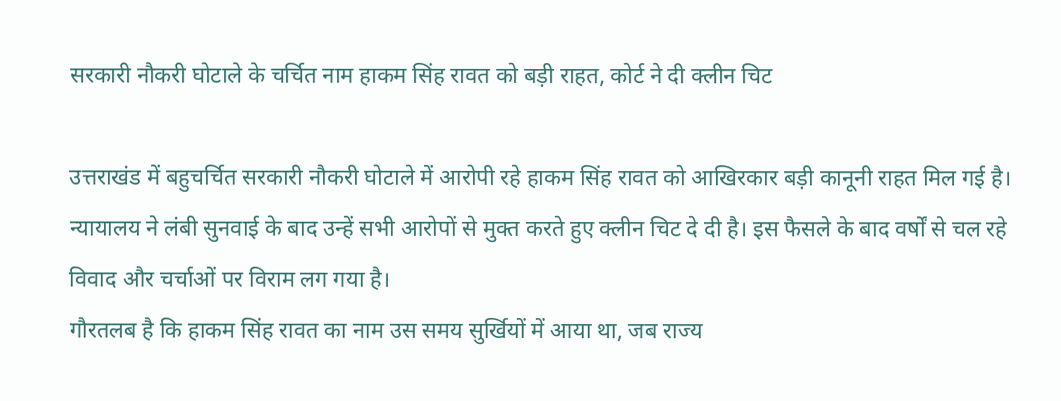सरकारी नौकरी घोटाले के चर्चित नाम हाकम सिंह रावत को बड़ी राहत, कोर्ट ने दी क्लीन चिट

उत्तराखंड में बहुचर्चित सरकारी नौकरी घोटाले में आरोपी रहे हाकम सिंह रावत को आखिरकार बड़ी कानूनी राहत मिल गई है। न्यायालय ने लंबी सुनवाई के बाद उन्हें सभी आरोपों से मुक्त करते हुए क्लीन चिट दे दी है। इस फैसले के बाद वर्षों से चल रहे विवाद और चर्चाओं पर विराम लग गया है।
गौरतलब है कि हाकम सिंह रावत का नाम उस समय सुर्खियों में आया था, जब राज्य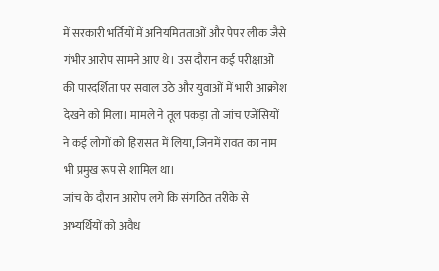में सरकारी भर्तियों में अनियमितताओं और पेपर लीक जैसे गंभीर आरोप सामने आए थे। उस दौरान कई परीक्षाओं की पारदर्शिता पर सवाल उठे और युवाओं में भारी आक्रोश देखने को मिला। मामले ने तूल पकड़ा तो जांच एजेंसियों ने कई लोगों को हिरासत में लिया, जिनमें रावत का नाम भी प्रमुख रूप से शामिल था।
जांच के दौरान आरोप लगे कि संगठित तरीके से अभ्यर्थियों को अवैध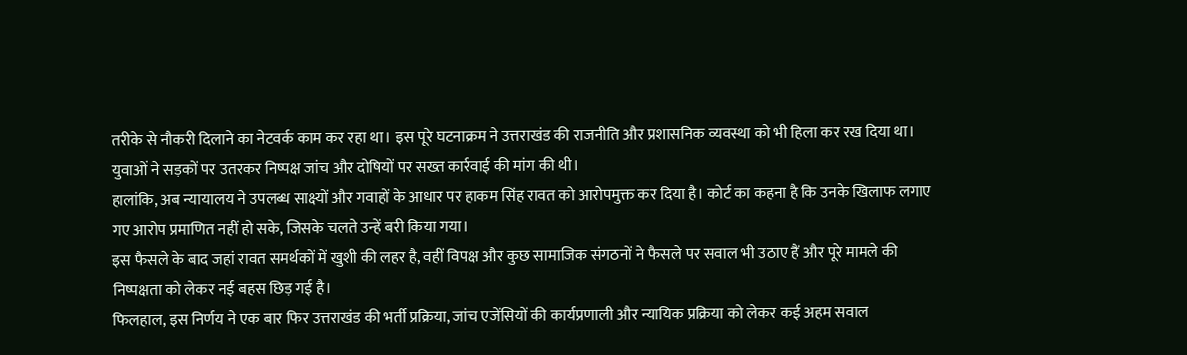तरीके से नौकरी दिलाने का नेटवर्क काम कर रहा था। इस पूरे घटनाक्रम ने उत्तराखंड की राजनीति और प्रशासनिक व्यवस्था को भी हिला कर रख दिया था। युवाओं ने सड़कों पर उतरकर निष्पक्ष जांच और दोषियों पर सख्त कार्रवाई की मांग की थी।
हालांकि, अब न्यायालय ने उपलब्ध साक्ष्यों और गवाहों के आधार पर हाकम सिंह रावत को आरोपमुक्त कर दिया है। कोर्ट का कहना है कि उनके खिलाफ लगाए गए आरोप प्रमाणित नहीं हो सके, जिसके चलते उन्हें बरी किया गया।
इस फैसले के बाद जहां रावत समर्थकों में खुशी की लहर है, वहीं विपक्ष और कुछ सामाजिक संगठनों ने फैसले पर सवाल भी उठाए हैं और पूरे मामले की निष्पक्षता को लेकर नई बहस छिड़ गई है।
फिलहाल, इस निर्णय ने एक बार फिर उत्तराखंड की भर्ती प्रक्रिया, जांच एजेंसियों की कार्यप्रणाली और न्यायिक प्रक्रिया को लेकर कई अहम सवाल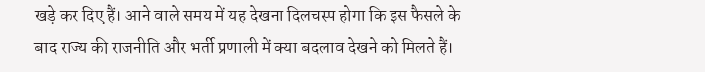खड़े कर दिए हैं। आने वाले समय में यह देखना दिलचस्प होगा कि इस फैसले के बाद राज्य की राजनीति और भर्ती प्रणाली में क्या बदलाव देखने को मिलते हैं।